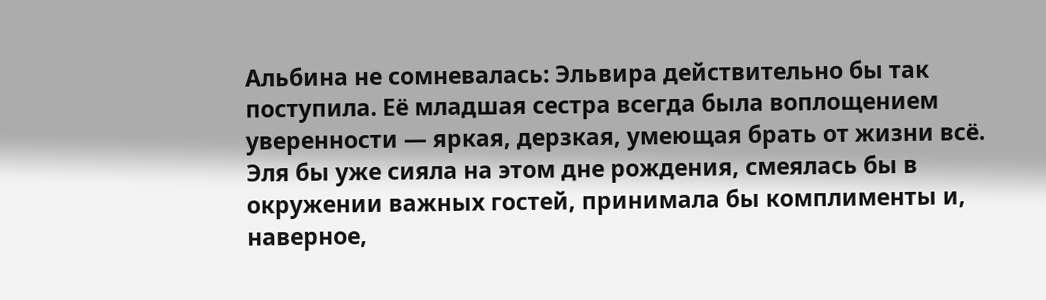Альбина не сомневалась: Эльвира действительно бы так поступила. Её младшая сестра всегда была воплощением уверенности — яркая, дерзкая, умеющая брать от жизни всё. Эля бы уже сияла на этом дне рождения, смеялась бы в окружении важных гостей, принимала бы комплименты и, наверное,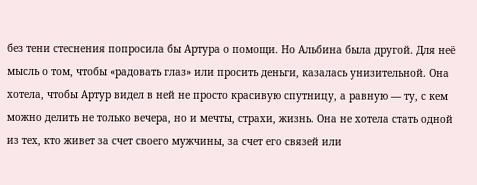без тени стеснения попросила бы Артура о помощи. Но Альбина была другой. Для неё мысль о том, чтобы «радовать глаз» или просить деньги, казалась унизительной. Она хотела, чтобы Артур видел в ней не просто красивую спутницу, а равную — ту, с кем можно делить не только вечера, но и мечты, страхи, жизнь. Она не хотела стать одной из тех, кто живет за счет своего мужчины, за счет его связей или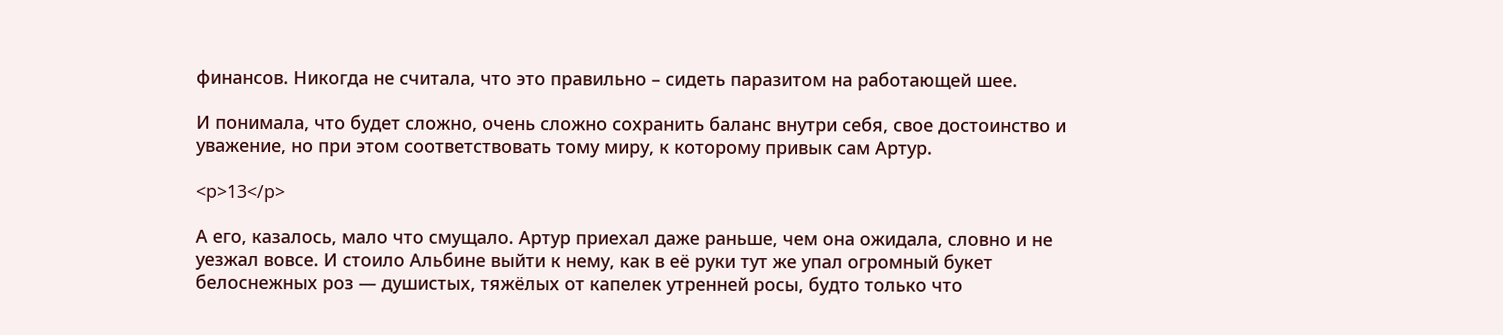финансов. Никогда не считала, что это правильно – сидеть паразитом на работающей шее.

И понимала, что будет сложно, очень сложно сохранить баланс внутри себя, свое достоинство и уважение, но при этом соответствовать тому миру, к которому привык сам Артур.

<p>13</p>

А его, казалось, мало что смущало. Артур приехал даже раньше, чем она ожидала, словно и не уезжал вовсе. И стоило Альбине выйти к нему, как в её руки тут же упал огромный букет белоснежных роз — душистых, тяжёлых от капелек утренней росы, будто только что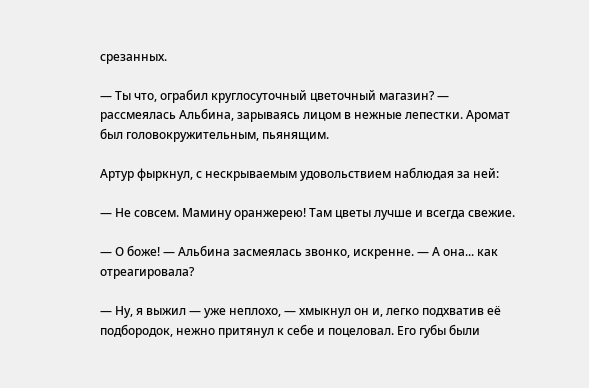срезанных.

— Ты что, ограбил круглосуточный цветочный магазин? — рассмеялась Альбина, зарываясь лицом в нежные лепестки. Аромат был головокружительным, пьянящим.

Артур фыркнул, с нескрываемым удовольствием наблюдая за ней:

— Не совсем. Мамину оранжерею! Там цветы лучше и всегда свежие.

— О боже! — Альбина засмеялась звонко, искренне. — А она... как отреагировала?

— Ну, я выжил — уже неплохо, — хмыкнул он и, легко подхватив её подбородок, нежно притянул к себе и поцеловал. Его губы были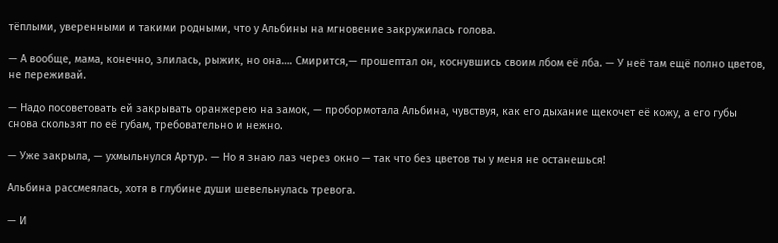тёплыми, уверенными и такими родными, что у Альбины на мгновение закружилась голова.

— А вообще, мама, конечно, злилась, рыжик, но она…. Смирится,— прошептал он, коснувшись своим лбом её лба. — У неё там ещё полно цветов, не переживай.

— Надо посоветовать ей закрывать оранжерею на замок, — пробормотала Альбина, чувствуя, как его дыхание щекочет её кожу, а его губы снова скользят по её губам, требовательно и нежно.

— Уже закрыла, — ухмыльнулся Артур. — Но я знаю лаз через окно — так что без цветов ты у меня не останешься!

Альбина рассмеялась, хотя в глубине души шевельнулась тревога.

— И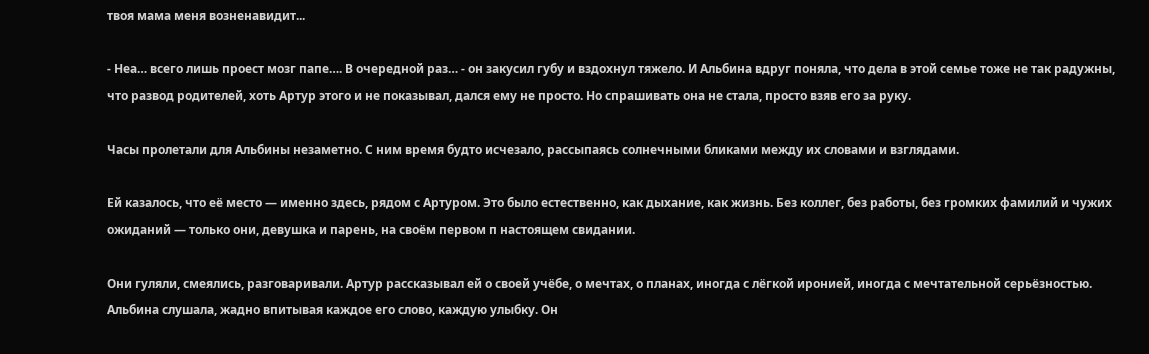твоя мама меня возненавидит...

- Неа… всего лишь проест мозг папе…. В очередной раз… - он закусил губу и вздохнул тяжело. И Альбина вдруг поняла, что дела в этой семье тоже не так радужны, что развод родителей, хоть Артур этого и не показывал, дался ему не просто. Но спрашивать она не стала, просто взяв его за руку.

Часы пролетали для Альбины незаметно. С ним время будто исчезало, рассыпаясь солнечными бликами между их словами и взглядами.

Ей казалось, что её место — именно здесь, рядом с Артуром. Это было естественно, как дыхание, как жизнь. Без коллег, без работы, без громких фамилий и чужих ожиданий — только они, девушка и парень, на своём первом п настоящем свидании.

Они гуляли, смеялись, разговаривали. Артур рассказывал ей о своей учёбе, о мечтах, о планах, иногда с лёгкой иронией, иногда с мечтательной серьёзностью. Альбина слушала, жадно впитывая каждое его слово, каждую улыбку. Он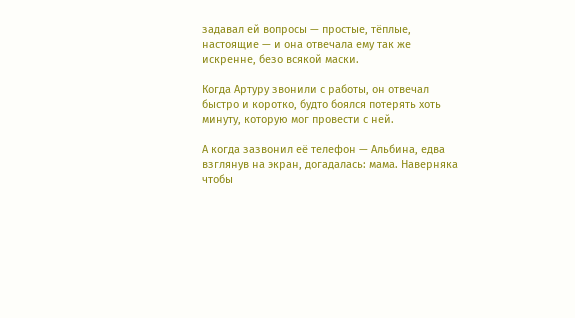задавал ей вопросы — простые, тёплые, настоящие — и она отвечала ему так же искренне, безо всякой маски.

Когда Артуру звонили с работы, он отвечал быстро и коротко, будто боялся потерять хоть минуту, которую мог провести с ней.

А когда зазвонил её телефон — Альбина, едва взглянув на экран, догадалась: мама. Наверняка чтобы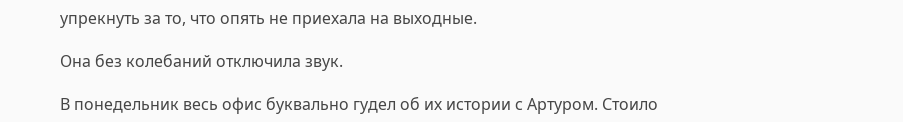упрекнуть за то, что опять не приехала на выходные.

Она без колебаний отключила звук.

В понедельник весь офис буквально гудел об их истории с Артуром. Стоило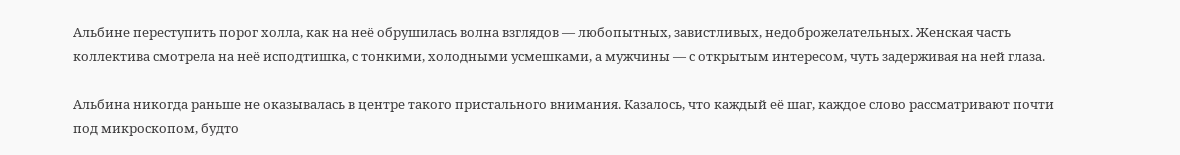Альбине переступить порог холла, как на неё обрушилась волна взглядов — любопытных, завистливых, недоброжелательных. Женская часть коллектива смотрела на неё исподтишка, с тонкими, холодными усмешками, а мужчины — с открытым интересом, чуть задерживая на ней глаза.

Альбина никогда раньше не оказывалась в центре такого пристального внимания. Казалось, что каждый её шаг, каждое слово рассматривают почти под микроскопом, будто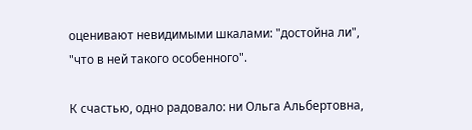оценивают невидимыми шкалами: "достойна ли", "что в ней такого особенного".

К счастью, одно радовало: ни Ольга Альбертовна,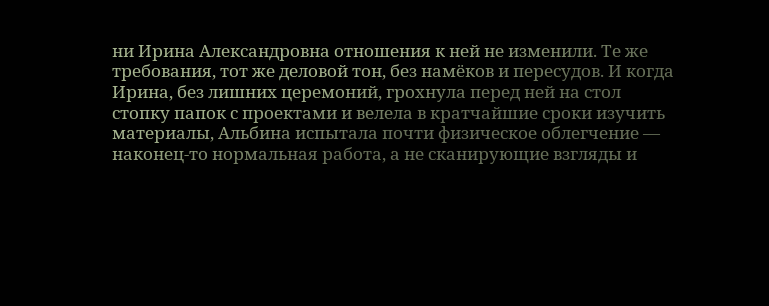ни Ирина Александровна отношения к ней не изменили. Те же требования, тот же деловой тон, без намёков и пересудов. И когда Ирина, без лишних церемоний, грохнула перед ней на стол стопку папок с проектами и велела в кратчайшие сроки изучить материалы, Альбина испытала почти физическое облегчение — наконец-то нормальная работа, а не сканирующие взгляды и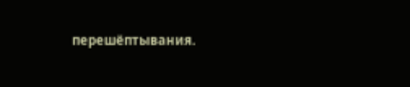перешёптывания.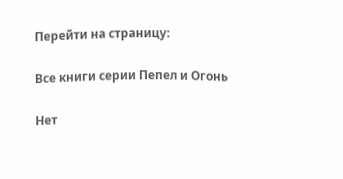Перейти на страницу:

Все книги серии Пепел и Огонь

Нет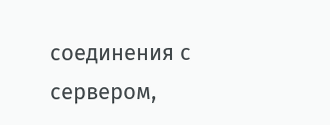соединения с сервером,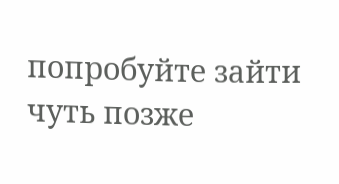попробуйте зайти чуть позже